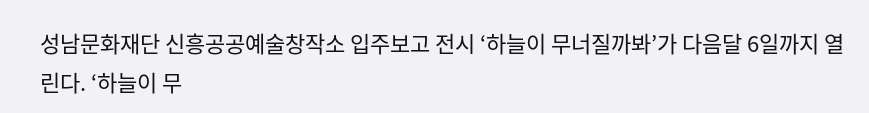성남문화재단 신흥공공예술창작소 입주보고 전시 ‘하늘이 무너질까봐’가 다음달 6일까지 열린다. ‘하늘이 무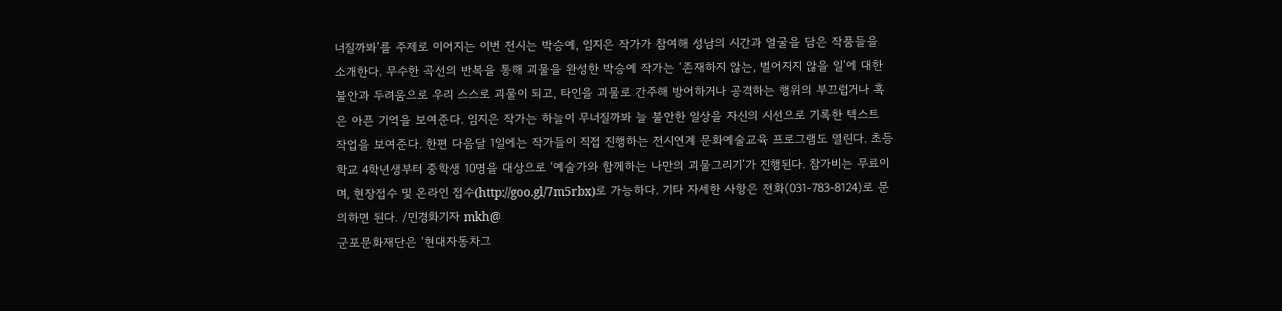너질까봐’를 주제로 이어지는 이번 전시는 박승예, 임지은 작가가 참여해 성남의 시간과 얼굴을 담은 작품들을 소개한다. 무수한 곡선의 반복을 통해 괴물을 완성한 박승예 작가는 ‘존재하지 않는, 벌어지지 않을 일’에 대한 불안과 두려움으로 우리 스스로 괴물이 되고, 타인을 괴물로 간주해 방어하거나 공격하는 행위의 부끄럽거나 혹은 아픈 기억을 보여준다. 임지은 작가는 하늘이 무너질까봐 늘 불안한 일상을 자신의 시선으로 기록한 텍스트 작업을 보여준다. 한편 다음달 1일에는 작가들이 직접 진행하는 전시연계 문화예술교육 프로그램도 열린다. 초등학교 4학년생부터 중학생 10명을 대상으로 ‘예술가와 함께하는 나만의 괴물그리기’가 진행된다. 참가비는 무료이며, 현장접수 및 온라인 접수(http://goo.gl/7m5rbx)로 가능하다. 기타 자세한 사항은 전화(031-783-8124)로 문의하면 된다. /민경화기자 mkh@
군포문화재단은 ‘현대자동차그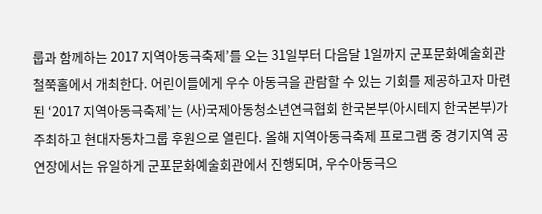룹과 함께하는 2017 지역아동극축제’를 오는 31일부터 다음달 1일까지 군포문화예술회관 철쭉홀에서 개최한다. 어린이들에게 우수 아동극을 관람할 수 있는 기회를 제공하고자 마련된 ‘2017 지역아동극축제’는 (사)국제아동청소년연극협회 한국본부(아시테지 한국본부)가 주최하고 현대자동차그룹 후원으로 열린다. 올해 지역아동극축제 프로그램 중 경기지역 공연장에서는 유일하게 군포문화예술회관에서 진행되며, 우수아동극으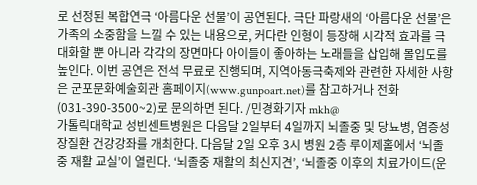로 선정된 복합연극 ‘아름다운 선물’이 공연된다. 극단 파랑새의 ‘아름다운 선물’은 가족의 소중함을 느낄 수 있는 내용으로, 커다란 인형이 등장해 시각적 효과를 극대화할 뿐 아니라 각각의 장면마다 아이들이 좋아하는 노래들을 삽입해 몰입도를 높인다. 이번 공연은 전석 무료로 진행되며, 지역아동극축제와 관련한 자세한 사항은 군포문화예술회관 홈페이지(www.gunpoart.net)를 참고하거나 전화(031-390-3500~2)로 문의하면 된다. /민경화기자 mkh@
가톨릭대학교 성빈센트병원은 다음달 2일부터 4일까지 뇌졸중 및 당뇨병, 염증성 장질환 건강강좌를 개최한다. 다음달 2일 오후 3시 병원 2층 루이제홀에서 ‘뇌졸중 재활 교실’이 열린다. ‘뇌졸중 재활의 최신지견’, ‘뇌졸중 이후의 치료가이드(운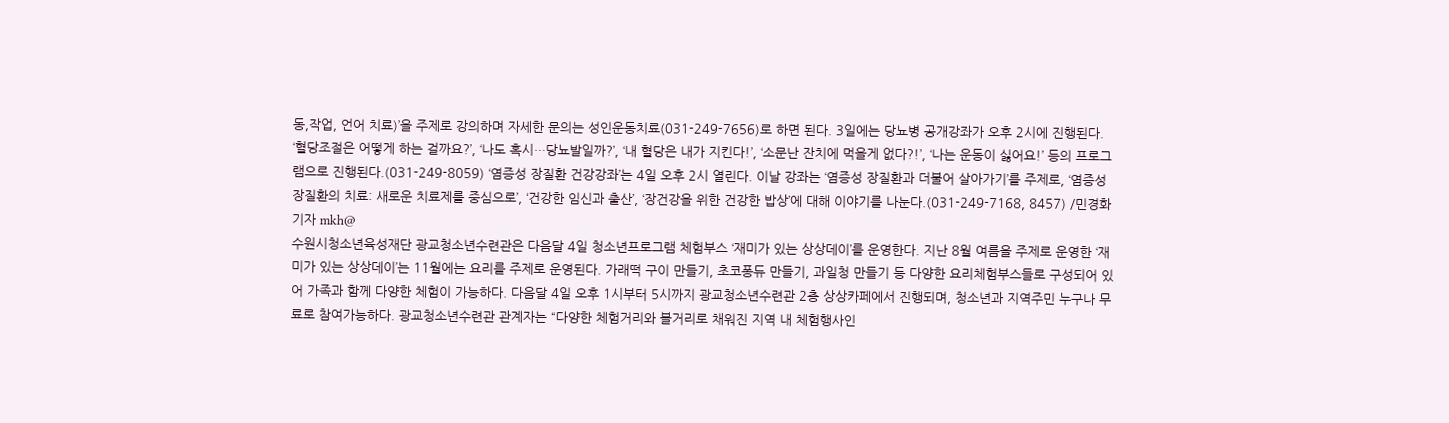동,작업, 언어 치료)’을 주제로 강의하며 자세한 문의는 성인운동치료(031-249-7656)로 하면 된다. 3일에는 당뇨병 공개강좌가 오후 2시에 진행된다. ‘혈당조절은 어떻게 하는 걸까요?’, ‘나도 혹시…당뇨발일까?’, ‘내 혈당은 내가 지킨다!’, ‘소문난 잔치에 먹을게 없다?!’, ‘나는 운동이 싫어요!’ 등의 프로그램으로 진행된다.(031-249-8059) ‘염증성 장질환 건강강좌’는 4일 오후 2시 열린다. 이날 강좌는 ‘염증성 장질환과 더불어 살아가기’를 주제로, ‘염증성 장질환의 치료: 새로운 치료제를 중심으로’, ‘건강한 임신과 출산’, ‘장건강을 위한 건강한 밥상’에 대해 이야기를 나눈다.(031-249-7168, 8457) /민경화기자 mkh@
수원시청소년육성재단 광교청소년수련관은 다음달 4일 청소년프로그램 체험부스 ‘재미가 있는 상상데이’를 운영한다. 지난 8월 여름을 주제로 운영한 ‘재미가 있는 상상데이’는 11월에는 요리를 주제로 운영된다. 가래떡 구이 만들기, 초코퐁듀 만들기, 과일청 만들기 등 다양한 요리체험부스들로 구성되어 있어 가족과 함께 다양한 체험이 가능하다. 다음달 4일 오후 1시부터 5시까지 광교청소년수련관 2층 상상카페에서 진행되며, 청소년과 지역주민 누구나 무료로 참여가능하다. 광교청소년수련관 관계자는 “다양한 체험거리와 볼거리로 채워진 지역 내 체험행사인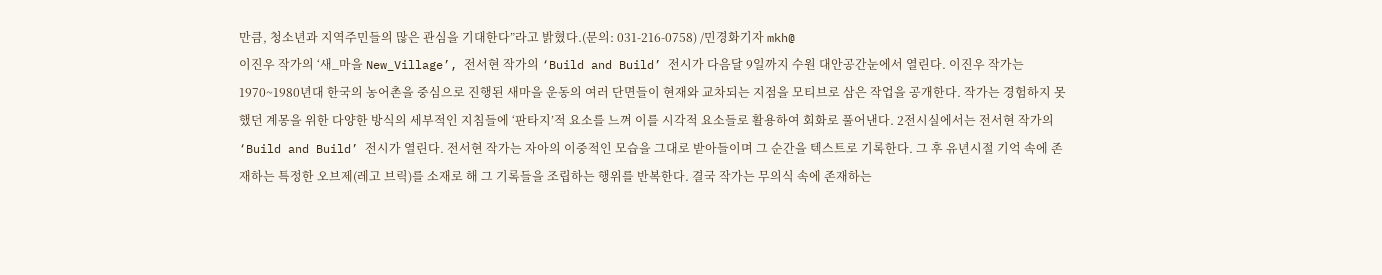만큼, 청소년과 지역주민들의 많은 관심을 기대한다”라고 밝혔다.(문의: 031-216-0758) /민경화기자 mkh@
이진우 작가의 ‘새_마을 New_Village’, 전서현 작가의 ‘Build and Build’ 전시가 다음달 9일까지 수원 대안공간눈에서 열린다. 이진우 작가는 1970~1980년대 한국의 농어촌을 중심으로 진행된 새마을 운동의 여러 단면들이 현재와 교차되는 지점을 모티브로 삼은 작업을 공개한다. 작가는 경험하지 못했던 계몽을 위한 다양한 방식의 세부적인 지침들에 ‘판타지’적 요소를 느껴 이를 시각적 요소들로 활용하여 회화로 풀어낸다. 2전시실에서는 전서현 작가의 ‘Build and Build’ 전시가 열린다. 전서현 작가는 자아의 이중적인 모습을 그대로 받아들이며 그 순간을 텍스트로 기록한다. 그 후 유년시절 기억 속에 존재하는 특정한 오브제(레고 브릭)를 소재로 해 그 기록들을 조립하는 행위를 반복한다. 결국 작가는 무의식 속에 존재하는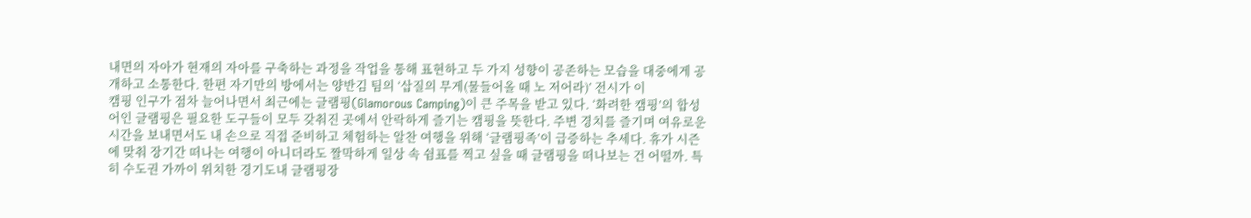내면의 자아가 현재의 자아를 구축하는 과정을 작업을 통해 표현하고 두 가지 성향이 공존하는 모습을 대중에게 공개하고 소통한다. 한편 자기만의 방에서는 양반김 팀의 ‘삽질의 무게(물들어올 때 노 저어라)’ 전시가 이
캠핑 인구가 점차 늘어나면서 최근에는 글램핑(Glamorous Camping)이 큰 주목을 받고 있다. ‘화려한 캠핑’의 합성어인 글램핑은 필요한 도구들이 모두 갖춰진 곳에서 안락하게 즐기는 캠핑을 뜻한다. 주변 경치를 즐기며 여유로운 시간을 보내면서도 내 손으로 직접 준비하고 체험하는 알찬 여행을 위해 ‘글램핑족’이 급증하는 추세다. 휴가 시즌에 맞춰 장기간 떠나는 여행이 아니더라도 짤막하게 일상 속 쉼표를 찍고 싶을 때 글램핑을 떠나보는 건 어떨까. 특히 수도권 가까이 위치한 경기도내 글램핑장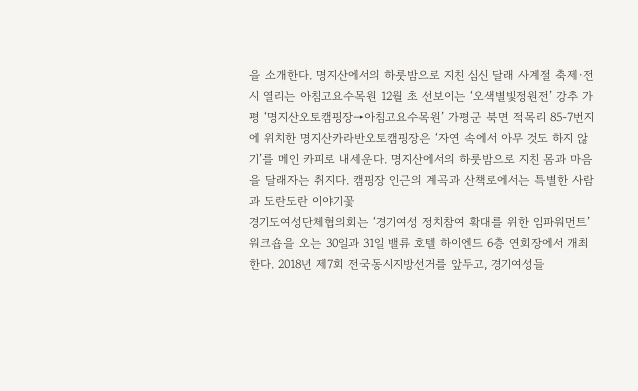을 소개한다. 명지산에서의 하룻밤으로 지친 심신 달래 사계절 축제·전시 열리는 아침고요수목원 12월 초 선보이는 ‘오색별빛정원전’ 강추 가평 ‘명지산오토캠핑장→아침고요수목원’ 가평군 북면 적목리 85-7번지에 위치한 명지산카라반오토캠핑장은 ‘자연 속에서 아무 것도 하지 않기’를 메인 카피로 내세운다. 명지산에서의 하룻밤으로 지친 몸과 마음을 달래자는 취지다. 캠핑장 인근의 계곡과 산책로에서는 특별한 사람과 도란도란 이야기꽃
경기도여성단체협의회는 ‘경기여성 정치참여 확대를 위한 임파워먼트’ 워크숍을 오는 30일과 31일 밸류 호텔 하이엔드 6층 연회장에서 개최한다. 2018년 제7회 전국동시지방선거를 앞두고, 경기여성들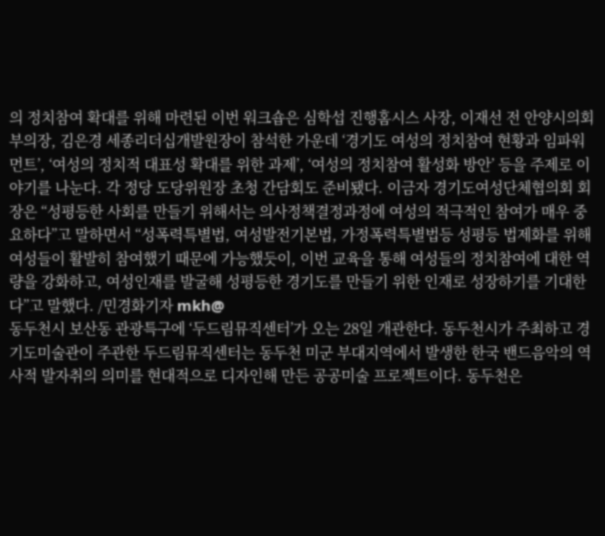의 정치참여 확대를 위해 마련된 이번 워크숍은 심학섭 진행홈시스 사장, 이재선 전 안양시의회 부의장, 김은경 세종리더십개발원장이 참석한 가운데 ‘경기도 여성의 정치참여 현황과 임파워먼트’, ‘여성의 정치적 대표성 확대를 위한 과제’, ‘여성의 정치참여 활성화 방안’ 등을 주제로 이야기를 나눈다. 각 정당 도당위원장 초청 간담회도 준비됐다. 이금자 경기도여성단체협의회 회장은 “성평등한 사회를 만들기 위해서는 의사정책결정과정에 여성의 적극적인 참여가 매우 중요하다”고 말하면서 “성폭력특별법, 여성발전기본법, 가정폭력특별법등 성평등 법제화를 위해 여성들이 활발히 참여했기 때문에 가능했듯이, 이번 교육을 통해 여성들의 정치참여에 대한 역량을 강화하고, 여성인재를 발굴해 성평등한 경기도를 만들기 위한 인재로 성장하기를 기대한다”고 말했다. /민경화기자 mkh@
동두천시 보산동 관광특구에 ‘두드림뮤직센터’가 오는 28일 개관한다. 동두천시가 주최하고 경기도미술관이 주관한 두드림뮤직센터는 동두천 미군 부대지역에서 발생한 한국 밴드음악의 역사적 발자취의 의미를 현대적으로 디자인해 만든 공공미술 프로젝트이다. 동두천은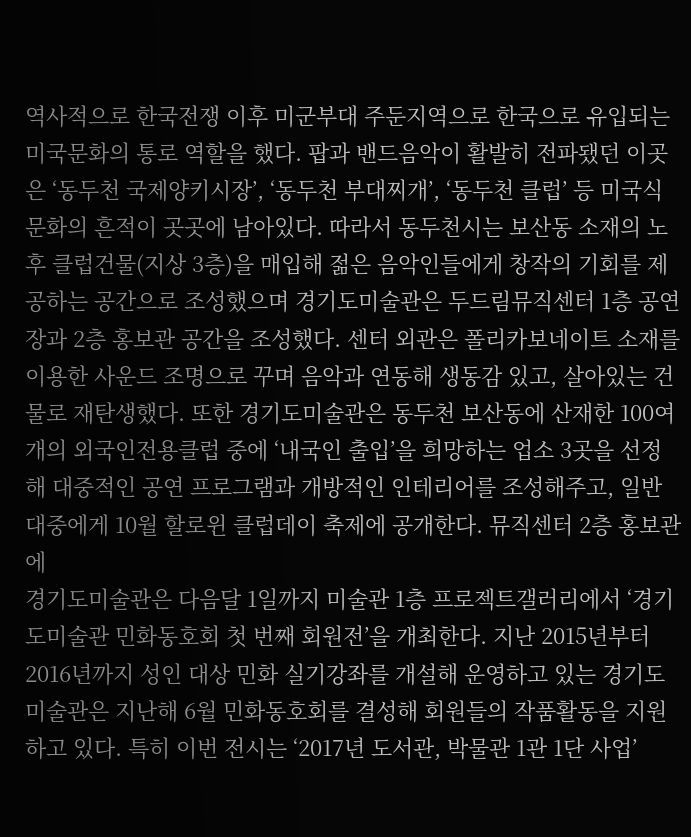역사적으로 한국전쟁 이후 미군부대 주둔지역으로 한국으로 유입되는 미국문화의 통로 역할을 했다. 팝과 밴드음악이 활발히 전파됐던 이곳은 ‘동두천 국제양키시장’, ‘동두천 부대찌개’, ‘동두천 클럽’ 등 미국식 문화의 흔적이 곳곳에 남아있다. 따라서 동두천시는 보산동 소재의 노후 클럽건물(지상 3층)을 매입해 젊은 음악인들에게 창작의 기회를 제공하는 공간으로 조성했으며 경기도미술관은 두드림뮤직센터 1층 공연장과 2층 홍보관 공간을 조성했다. 센터 외관은 폴리카보네이트 소재를 이용한 사운드 조명으로 꾸며 음악과 연동해 생동감 있고, 살아있는 건물로 재탄생했다. 또한 경기도미술관은 동두천 보산동에 산재한 100여개의 외국인전용클럽 중에 ‘내국인 출입’을 희망하는 업소 3곳을 선정해 대중적인 공연 프로그램과 개방적인 인테리어를 조성해주고, 일반 대중에게 10월 할로윈 클럽데이 축제에 공개한다. 뮤직센터 2층 홍보관에
경기도미술관은 다음달 1일까지 미술관 1층 프로젝트갤러리에서 ‘경기도미술관 민화동호회 첫 번째 회원전’을 개최한다. 지난 2015년부터 2016년까지 성인 대상 민화 실기강좌를 개설해 운영하고 있는 경기도미술관은 지난해 6월 민화동호회를 결성해 회원들의 작품활동을 지원하고 있다. 특히 이번 전시는 ‘2017년 도서관, 박물관 1관 1단 사업’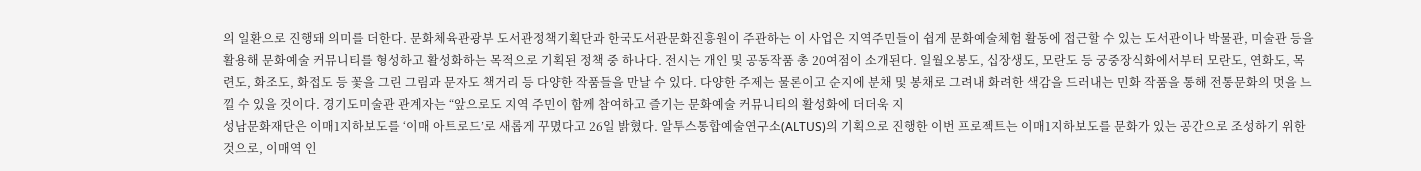의 일환으로 진행돼 의미를 더한다. 문화체육관광부 도서관정책기획단과 한국도서관문화진흥원이 주관하는 이 사업은 지역주민들이 쉽게 문화예술체험 활동에 접근할 수 있는 도서관이나 박물관, 미술관 등을 활용해 문화예술 커뮤니티를 형성하고 활성화하는 목적으로 기획된 정책 중 하나다. 전시는 개인 및 공동작품 총 20여점이 소개된다. 일월오봉도, 십장생도, 모란도 등 궁중장식화에서부터 모란도, 연화도, 목련도, 화조도, 화접도 등 꽃을 그린 그림과 문자도 책거리 등 다양한 작품들을 만날 수 있다. 다양한 주제는 물론이고 순지에 분채 및 봉채로 그려내 화려한 색감을 드러내는 민화 작품을 통해 전통문화의 멋을 느낄 수 있을 것이다. 경기도미술관 관계자는 “앞으로도 지역 주민이 함께 참여하고 즐기는 문화예술 커뮤니티의 활성화에 더더욱 지
성남문화재단은 이매1지하보도를 ‘이매 아트로드’로 새롭게 꾸몄다고 26일 밝혔다. 알투스통합예술연구소(ALTUS)의 기획으로 진행한 이번 프로젝트는 이매1지하보도를 문화가 있는 공간으로 조성하기 위한 것으로, 이매역 인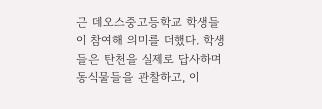근 데오스중고등학교 학생들이 참여해 의미를 더했다. 학생들은 탄천을 실제로 답사하며 동식물들을 관찰하고, 이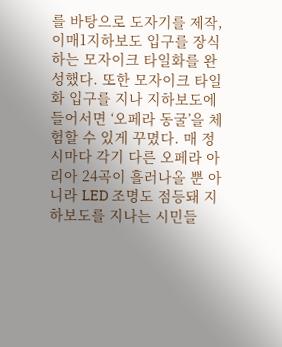를 바탕으로 도자기를 제작, 이매1지하보도 입구를 장식하는 모자이크 타일화를 완성했다. 또한 모자이크 타일화 입구를 지나 지하보도에 들어서면 ‘오페라 동굴’을 체험할 수 있게 꾸몄다. 매 정시마다 각기 다른 오페라 아리아 24곡이 흘러나올 뿐 아니라 LED 조명도 점등돼 지하보도를 지나는 시민들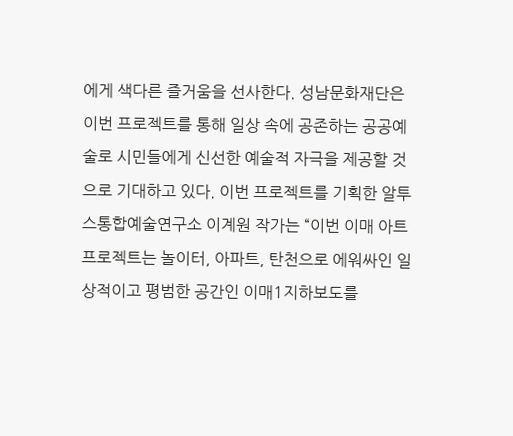에게 색다른 즐거움을 선사한다. 성남문화재단은 이번 프로젝트를 통해 일상 속에 공존하는 공공예술로 시민들에게 신선한 예술적 자극을 제공할 것으로 기대하고 있다. 이번 프로젝트를 기획한 알투스통합예술연구소 이계원 작가는 “이번 이매 아트프로젝트는 놀이터, 아파트, 탄천으로 에워싸인 일상적이고 평범한 공간인 이매1지하보도를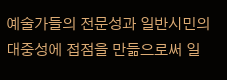예술가들의 전문성과 일반시민의 대중성에 접점을 만듦으로써 일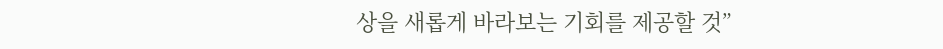상을 새롭게 바라보는 기회를 제공할 것”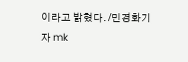이라고 밝혔다. /민경화기자 mk